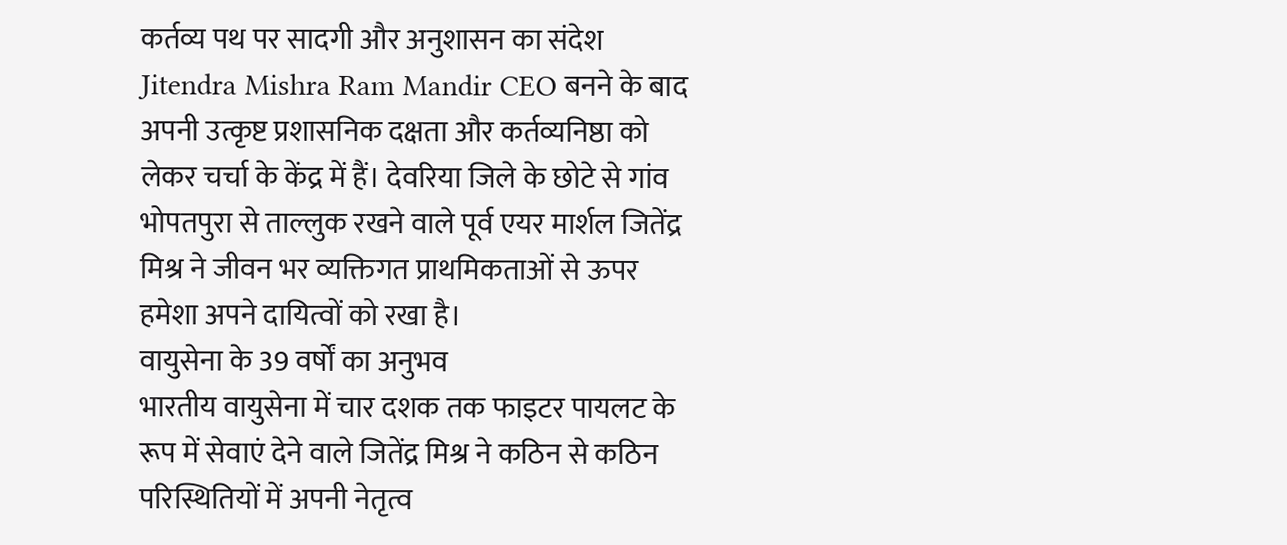कर्तव्य पथ पर सादगी और अनुशासन का संदेश
Jitendra Mishra Ram Mandir CEO बनने के बाद अपनी उत्कृष्ट प्रशासनिक दक्षता और कर्तव्यनिष्ठा को लेकर चर्चा के केंद्र में हैं। देवरिया जिले के छोटे से गांव भोपतपुरा से ताल्लुक रखने वाले पूर्व एयर मार्शल जितेंद्र मिश्र ने जीवन भर व्यक्तिगत प्राथमिकताओं से ऊपर हमेशा अपने दायित्वों को रखा है।
वायुसेना के 39 वर्षों का अनुभव
भारतीय वायुसेना में चार दशक तक फाइटर पायलट के रूप में सेवाएं देने वाले जितेंद्र मिश्र ने कठिन से कठिन परिस्थितियों में अपनी नेतृत्व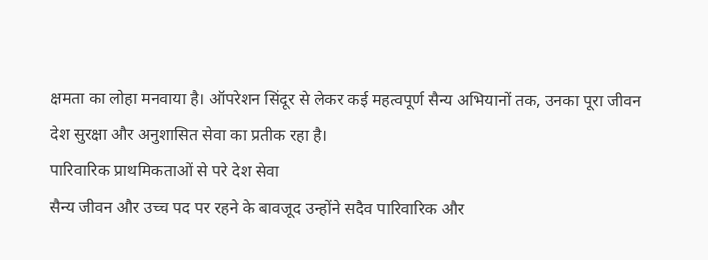क्षमता का लोहा मनवाया है। ऑपरेशन सिंदूर से लेकर कई महत्वपूर्ण सैन्य अभियानों तक, उनका पूरा जीवन देश सुरक्षा और अनुशासित सेवा का प्रतीक रहा है।
पारिवारिक प्राथमिकताओं से परे देश सेवा
सैन्य जीवन और उच्च पद पर रहने के बावजूद उन्होंने सदैव पारिवारिक और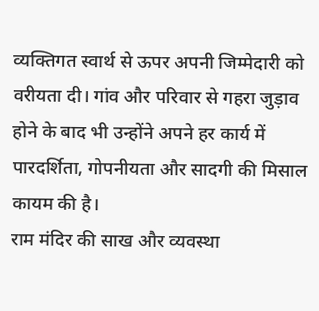व्यक्तिगत स्वार्थ से ऊपर अपनी जिम्मेदारी को वरीयता दी। गांव और परिवार से गहरा जुड़ाव होने के बाद भी उन्होंने अपने हर कार्य में पारदर्शिता, गोपनीयता और सादगी की मिसाल कायम की है।
राम मंदिर की साख और व्यवस्था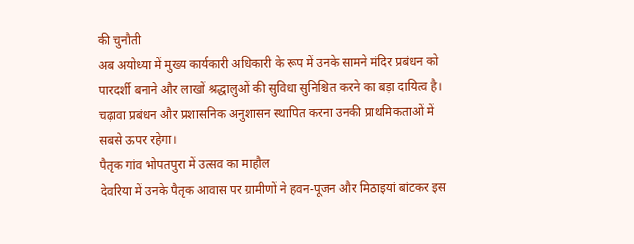की चुनौती
अब अयोध्या में मुख्य कार्यकारी अधिकारी के रूप में उनके सामने मंदिर प्रबंधन को पारदर्शी बनाने और लाखों श्रद्धालुओं की सुविधा सुनिश्चित करने का बड़ा दायित्व है। चढ़ावा प्रबंधन और प्रशासनिक अनुशासन स्थापित करना उनकी प्राथमिकताओं में सबसे ऊपर रहेगा।
पैतृक गांव भोपतपुरा में उत्सव का माहौल
देवरिया में उनके पैतृक आवास पर ग्रामीणों ने हवन-पूजन और मिठाइयां बांटकर इस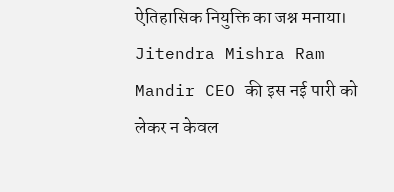ऐतिहासिक नियुक्ति का जश्न मनाया। Jitendra Mishra Ram Mandir CEO की इस नई पारी को लेकर न केवल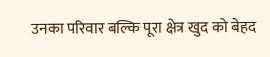उनका परिवार बल्कि पूरा क्षेत्र खुद को बेहद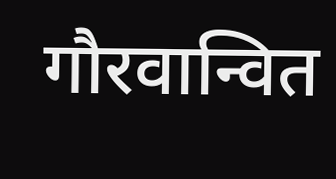गौरवान्वित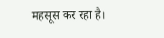महसूस कर रहा है।